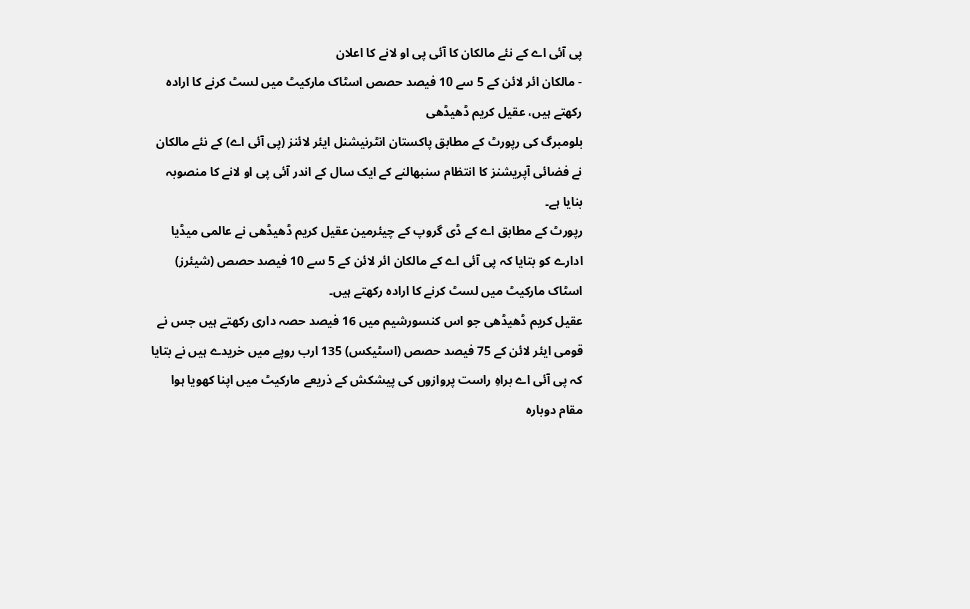پی آئی اے کے نئے مالکان کا آئی پی او لانے کا اعلان
- مالکان ائر لائن کے 5 سے 10 فیصد حصص اسٹاک مارکیٹ میں لسٹ کرنے کا ارادہ رکھتے ہیں، عقیل کریم ڈھیڈھی
بلومبرگ کی رپورٹ کے مطابق پاکستان انٹرنیشنل ایئر لائنز (پی آئی اے) کے نئے مالکان نے فضائی آپریشنز کا انتظام سنبھالنے کے ایک سال کے اندر آئی پی او لانے کا منصوبہ بنایا ہے۔
رپورٹ کے مطابق اے کے ڈی گروپ کے چیئرمین عقیل کریم ڈھیڈھی نے عالمی میڈیا ادارے کو بتایا کہ پی آئی اے کے مالکان ائر لائن کے 5 سے 10 فیصد حصص (شیئرز) اسٹاک مارکیٹ میں لسٹ کرنے کا ارادہ رکھتے ہیں۔
عقیل کریم ڈھیڈھی جو اس کنسورشیم میں 16 فیصد حصہ داری رکھتے ہیں جس نے قومی ایئر لائن کے 75 فیصد حصص (اسٹیکس) 135 ارب روپے میں خریدے ہیں نے بتایا کہ پی آئی اے براہِ راست پروازوں کی پیشکش کے ذریعے مارکیٹ میں اپنا کھویا ہوا مقام دوبارہ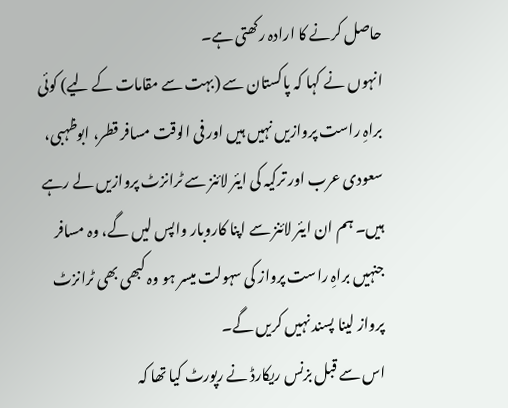حاصل کرنے کا ارادہ رکھتی ہے۔
انہوں نے کہا کہ پاکستان سے (بہت سے مقامات کے لیے) کوئی براہِ راست پروازیں نہیں ہیں اور فی الوقت مسافر قطر، ابوظہبی، سعودی عرب اور ترکیہ کی ایئر لائنز سے ٹرانزٹ پروازیں لے رہے ہیں۔ ہم ان ایئر لائنز سے اپنا کاروبار واپس لیں گے، وہ مسافر جنہیں براہِ راست پرواز کی سہولت میسر ہو وہ کبھی بھی ٹرانزٹ پرواز لینا پسند نہیں کریں گے۔
اس سے قبل بزنس ریکارڈ نے رپورٹ کیا تھا کہ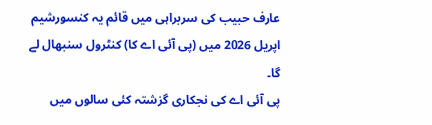عارف حبیب کی سربراہی میں قائم یہ کنسورشیم اپریل 2026 میں (پی آئی اے کا) کنٹرول سنبھال لے گا۔
پی آئی اے کی نجکاری گزشتہ کئی سالوں میں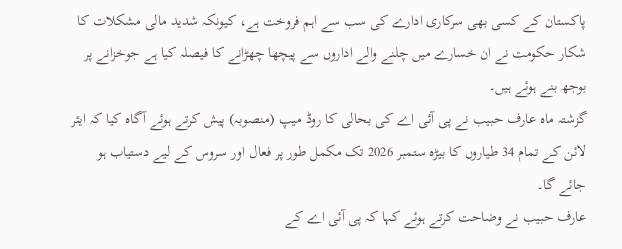پاکستان کے کسی بھی سرکاری ادارے کی سب سے اہم فروخت ہے، کیونکہ شدید مالی مشکلات کا شکار حکومت نے ان خسارے میں چلنے والے اداروں سے پیچھا چھڑانے کا فیصلہ کیا ہے جوخزانے پر بوجھ بنے ہوئے ہیں۔
گزشتہ ماہ عارف حبیب نے پی آئی اے کی بحالی کا روڈ میپ (منصوبہ) پیش کرتے ہوئے آگاہ کیا کہ ایئر لائن کے تمام 34 طیاروں کا بیڑہ ستمبر 2026 تک مکمل طور پر فعال اور سروس کے لیے دستیاب ہو جائے گا۔
عارف حبیب نے وضاحت کرتے ہوئے کہا کہ پی آئی اے کے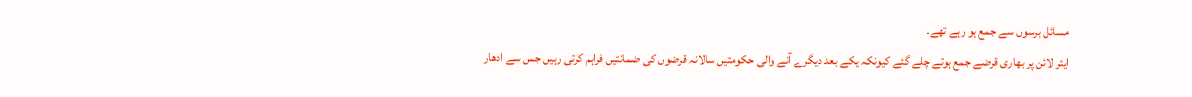مسائل برسوں سے جمع ہو رہے تھے۔
ایئر لائن پر بھاری قرضے جمع ہوتے چلے گئے کیونکہ یکے بعد دیگرے آنے والی حکومتیں سالانہ قرضوں کی ضمانتیں فراہم کرتی رہیں جس سے ادھار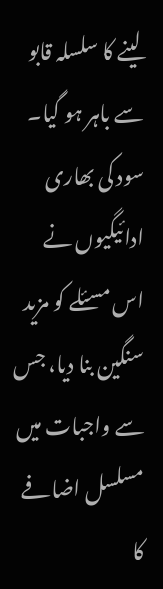لینے کا سلسلہ قابو سے باہر ہو گیا۔ سود کی بھاری ادائیگیوں نے اس مسئلے کو مزید سنگین بنا دیا، جس سے واجبات میں مسلسل اضافے کا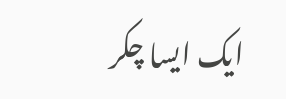ایک ایسا چکر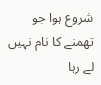شروع ہوا جو تھمنے کا نام نہیں لے رہا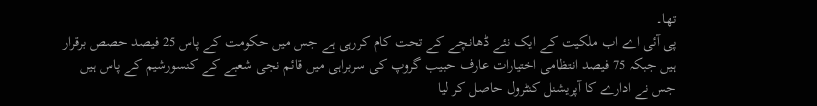تھا۔
پی آئی اے اب ملکیت کے ایک نئے ڈھانچے کے تحت کام کررہی ہے جس میں حکومت کے پاس 25 فیصد حصص برقرار ہیں جبکہ 75 فیصد انتظامی اختیارات عارف حبیب گروپ کی سربراہی میں قائم نجی شعبے کے کنسورشیم کے پاس ہیں جس نے ادارے کا آپریشنل کنٹرول حاصل کر لیا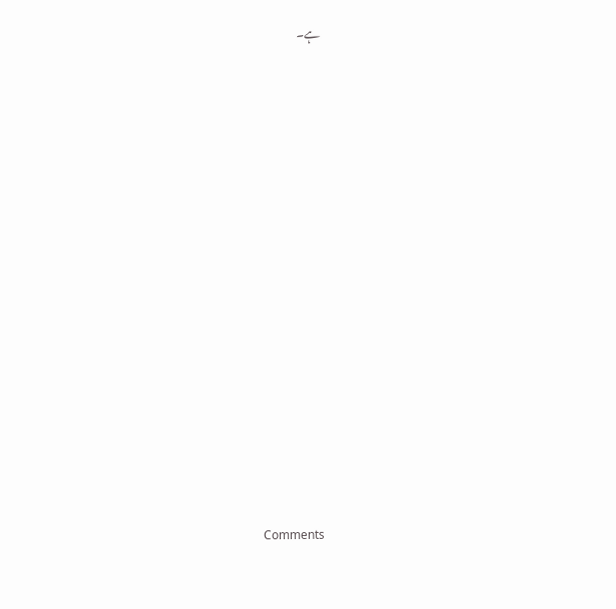ہے۔






















Comments